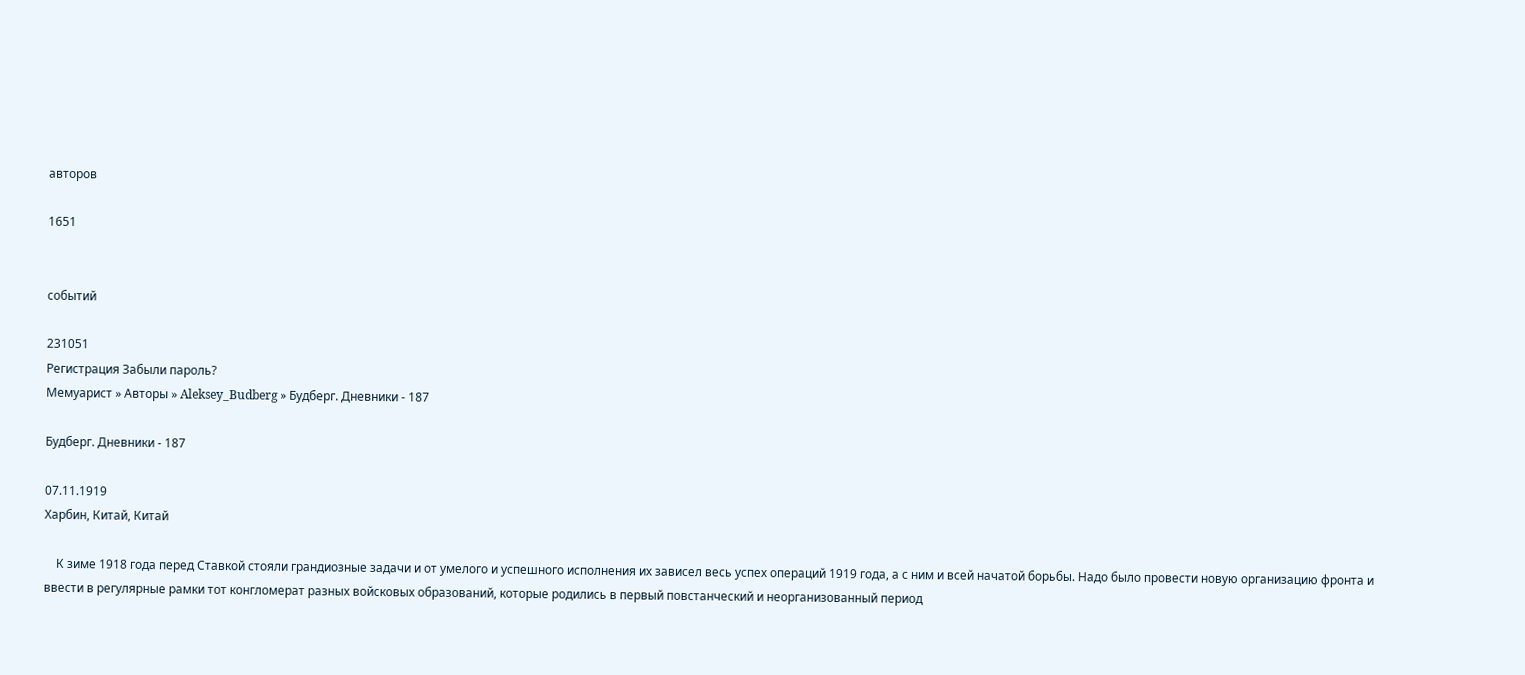авторов

1651


событий

231051
Регистрация Забыли пароль?
Мемуарист » Авторы » Aleksey_Budberg » Будберг. Дневники - 187

Будберг. Дневники - 187

07.11.1919
Харбин, Китай, Китай

    К зиме 1918 года перед Ставкой стояли грандиозные задачи и от умелого и успешного исполнения их зависел весь успех операций 1919 года, а с ним и всей начатой борьбы. Надо было провести новую организацию фронта и ввести в регулярные рамки тот конгломерат разных войсковых образований, которые родились в первый повстанческий и неорганизованный период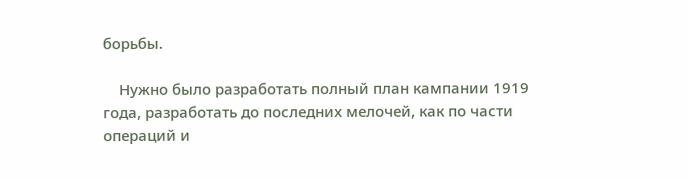борьбы.

    Нужно было разработать полный план кампании 1919 года, разработать до последних мелочей, как по части операций и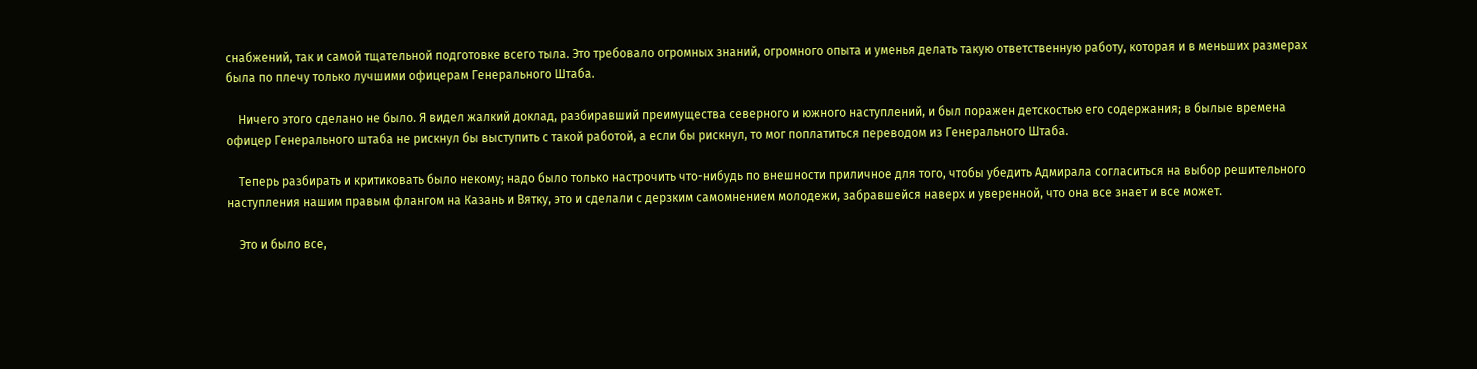снабжений, так и самой тщательной подготовке всего тыла. Это требовало огромных знаний, огромного опыта и уменья делать такую ответственную работу, которая и в меньших размерах была по плечу только лучшими офицерам Генерального Штаба.

    Ничего этого сделано не было. Я видел жалкий доклад, разбиравший преимущества северного и южного наступлений, и был поражен детскостью его содержания; в былые времена офицер Генерального штаба не рискнул бы выступить с такой работой, а если бы рискнул, то мог поплатиться переводом из Генерального Штаба.

    Теперь разбирать и критиковать было некому; надо было только настрочить что-нибудь по внешности приличное для того, чтобы убедить Адмирала согласиться на выбор решительного наступления нашим правым флангом на Казань и Вятку, это и сделали с дерзким самомнением молодежи, забравшейся наверх и уверенной, что она все знает и все может.

    Это и было все,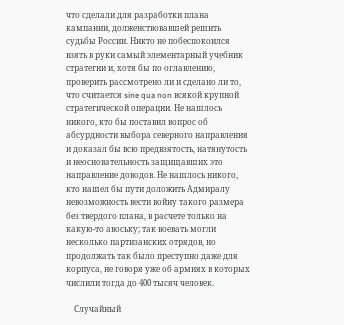что сделали для разработки плана кампании, долженствовавшей решить судьбы России. Никто не побеспокоился взять в руки самый элементарный учебник стратегии и, хотя бы по оглавлению, проверить рассмотрено ли и сделано ли то, что считается sine qua non всякой крупной стратегической операции. Не нашлось никого, кто бы поставил вопрос об абсурдности выбора северного направления и доказал бы всю предвзятость, натянутость и неосновательность защищавших это направление доводов. Не нашлось никого, кто нашел бы пути доложить Адмиралу невозможность вести войну такого размера без твердого плана, в расчете только на какую-то авоську; так воевать могли несколько партизанских отрядов, но продолжать так было преступно даже для корпуса, не говоря уже об армиях в которых числили тогда до 400 тысяч человек.

    Случайный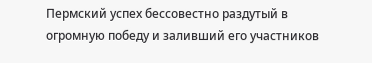Пермский успех бессовестно раздутый в огромную победу и заливший его участников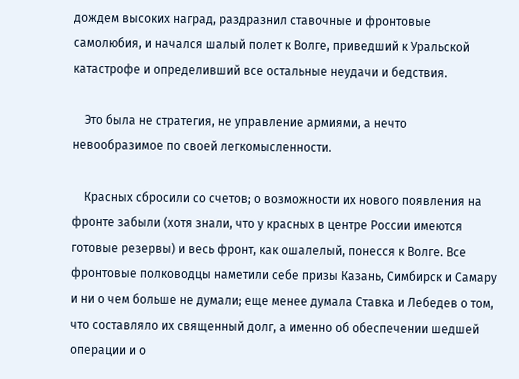дождем высоких наград, раздразнил ставочные и фронтовые самолюбия, и начался шалый полет к Волге, приведший к Уральской катастрофе и определивший все остальные неудачи и бедствия.

    Это была не стратегия, не управление армиями, а нечто невообразимое по своей легкомысленности.

    Красных сбросили со счетов; о возможности их нового появления на фронте забыли (хотя знали, что у красных в центре России имеются готовые резервы) и весь фронт, как ошалелый, понесся к Волге. Все фронтовые полководцы наметили себе призы Казань, Симбирск и Самару и ни о чем больше не думали; еще менее думала Ставка и Лебедев о том, что составляло их священный долг, а именно об обеспечении шедшей операции и о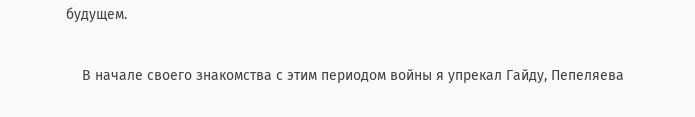будущем.

    В начале своего знакомства с этим периодом войны я упрекал Гайду, Пепеляева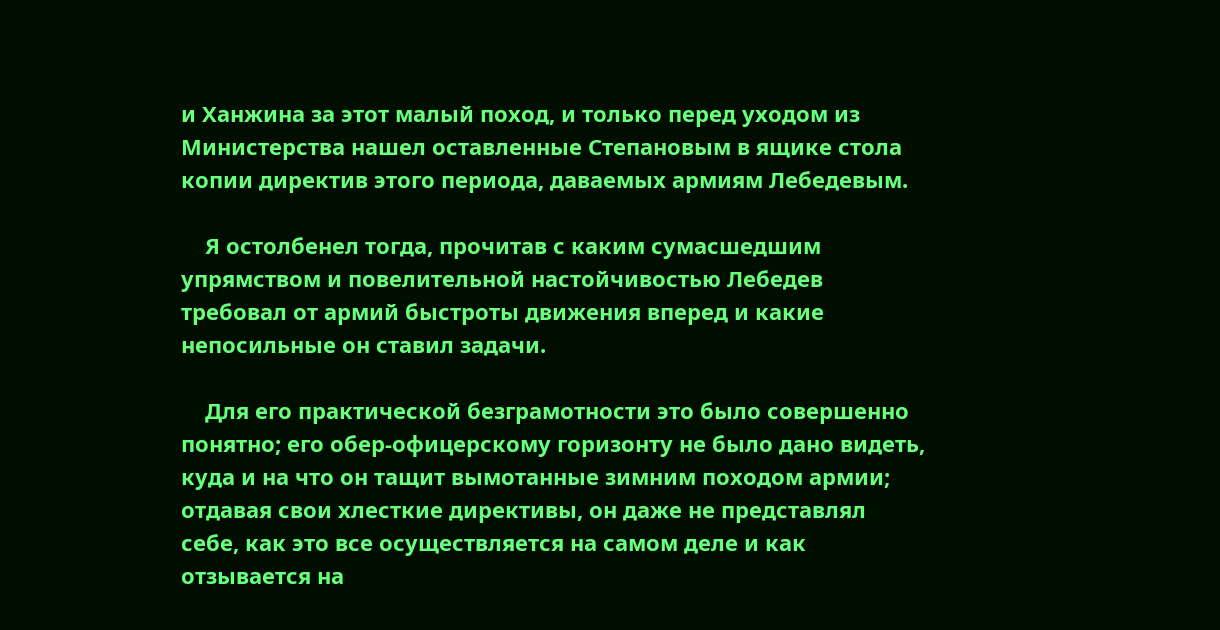и Ханжина за этот малый поход, и только перед уходом из Министерства нашел оставленные Степановым в ящике стола копии директив этого периода, даваемых армиям Лебедевым.

    Я остолбенел тогда, прочитав с каким сумасшедшим упрямством и повелительной настойчивостью Лебедев требовал от армий быстроты движения вперед и какие непосильные он ставил задачи.

    Для его практической безграмотности это было совершенно понятно; его обер-офицерскому горизонту не было дано видеть, куда и на что он тащит вымотанные зимним походом армии; отдавая свои хлесткие директивы, он даже не представлял себе, как это все осуществляется на самом деле и как отзывается на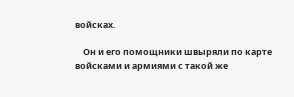войсках.

    Он и его помощники швыряли по карте войсками и армиями с такой же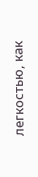легкостью, как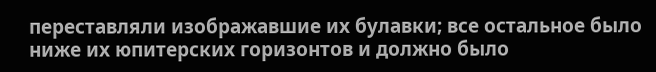переставляли изображавшие их булавки; все остальное было ниже их юпитерских горизонтов и должно было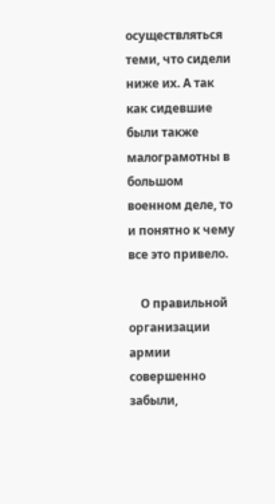осуществляться теми, что сидели ниже их. А так как сидевшие были также малограмотны в большом военном деле, то и понятно к чему все это привело.

    О правильной организации армии совершенно забыли,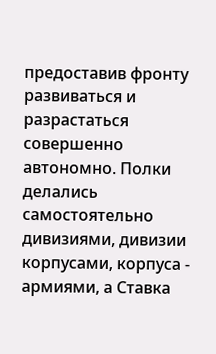предоставив фронту развиваться и разрастаться совершенно автономно. Полки делались самостоятельно дивизиями, дивизии корпусами, корпуса - армиями, а Ставка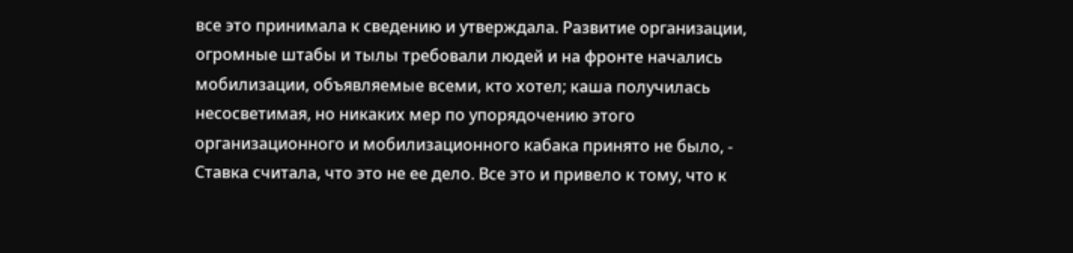все это принимала к сведению и утверждала. Развитие организации, огромные штабы и тылы требовали людей и на фронте начались мобилизации, объявляемые всеми, кто хотел; каша получилась несосветимая, но никаких мер по упорядочению этого организационного и мобилизационного кабака принято не было, - Ставка считала, что это не ее дело. Все это и привело к тому, что к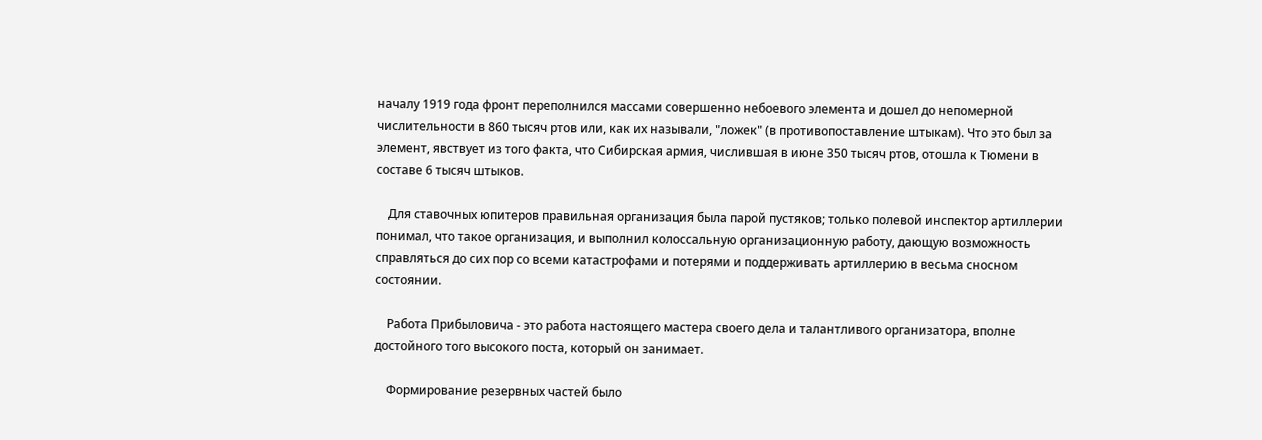началу 1919 года фронт переполнился массами совершенно небоевого элемента и дошел до непомерной числительности в 860 тысяч ртов или, как их называли, "ложек" (в противопоставление штыкам). Что это был за элемент, явствует из того факта, что Сибирская армия, числившая в июне 350 тысяч ртов, отошла к Тюмени в составе 6 тысяч штыков.

    Для ставочных юпитеров правильная организация была парой пустяков; только полевой инспектор артиллерии понимал, что такое организация, и выполнил колоссальную организационную работу, дающую возможность справляться до сих пор со всеми катастрофами и потерями и поддерживать артиллерию в весьма сносном состоянии.

    Работа Прибыловича - это работа настоящего мастера своего дела и талантливого организатора, вполне достойного того высокого поста, который он занимает.

    Формирование резервных частей было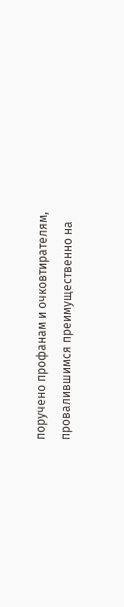поручено профанам и очковтирателям, провалившимся преимущественно на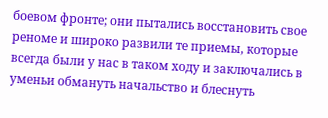боевом фронте; они пытались восстановить свое реноме и широко развили те приемы, которые всегда были у нас в таком ходу и заключались в уменьи обмануть начальство и блеснуть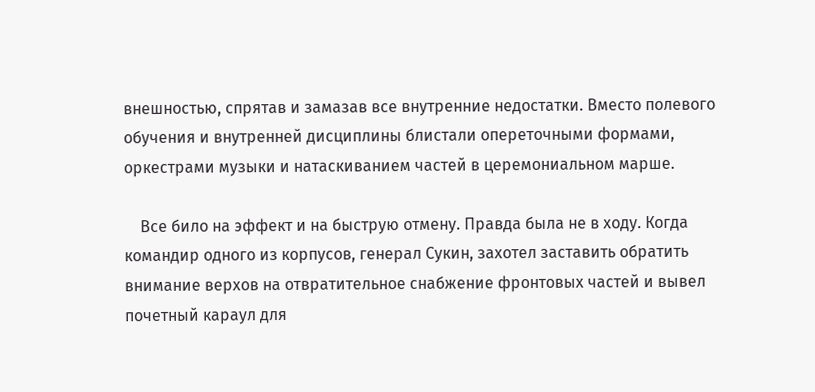внешностью, спрятав и замазав все внутренние недостатки. Вместо полевого обучения и внутренней дисциплины блистали опереточными формами, оркестрами музыки и натаскиванием частей в церемониальном марше.

    Все било на эффект и на быструю отмену. Правда была не в ходу. Когда командир одного из корпусов, генерал Сукин, захотел заставить обратить внимание верхов на отвратительное снабжение фронтовых частей и вывел почетный караул для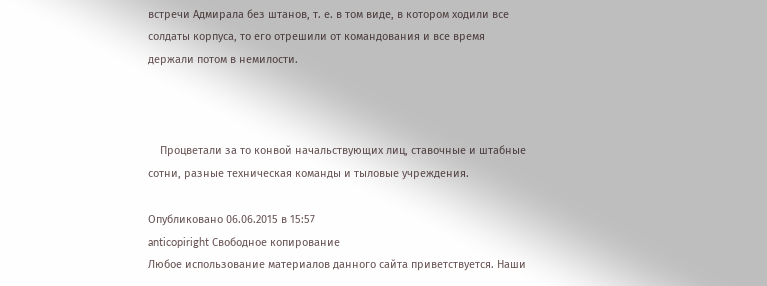встречи Адмирала без штанов, т. е. в том виде, в котором ходили все солдаты корпуса, то его отрешили от командования и все время держали потом в немилости.



    Процветали за то конвой начальствующих лиц, ставочные и штабные сотни, разные техническая команды и тыловые учреждения.

Опубликовано 06.06.2015 в 15:57
anticopiright Свободное копирование
Любое использование материалов данного сайта приветствуется. Наши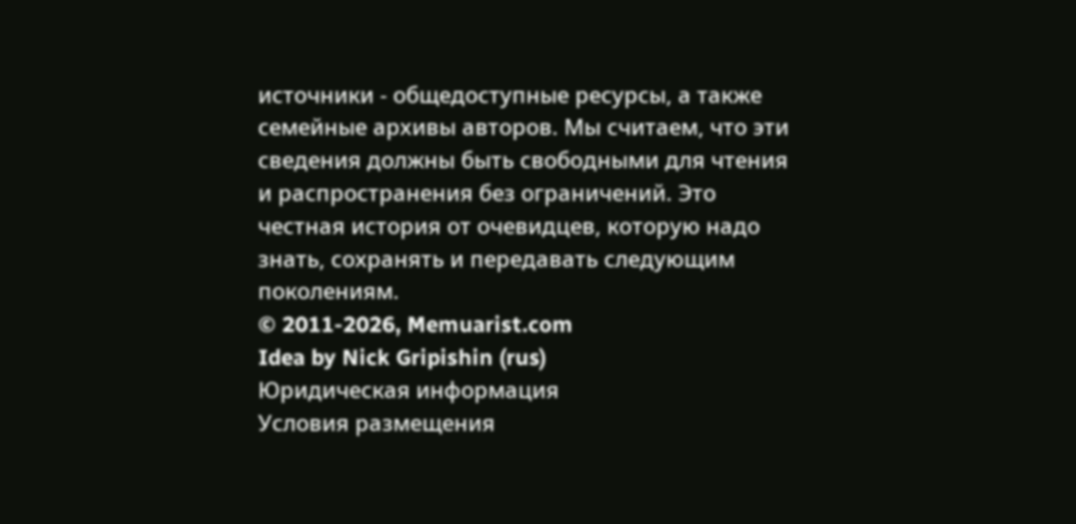источники - общедоступные ресурсы, а также семейные архивы авторов. Мы считаем, что эти сведения должны быть свободными для чтения и распространения без ограничений. Это честная история от очевидцев, которую надо знать, сохранять и передавать следующим поколениям.
© 2011-2026, Memuarist.com
Idea by Nick Gripishin (rus)
Юридическая информация
Условия размещения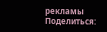рекламы
Поделиться: